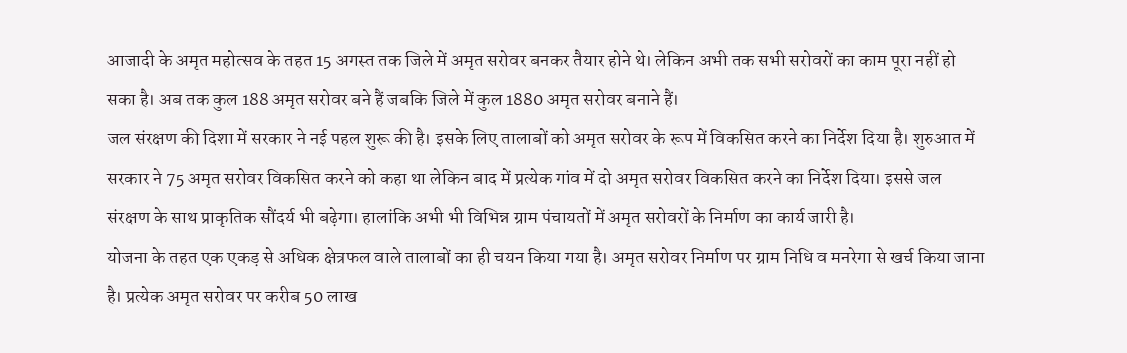आजादी के अमृत महोत्सव के तहत 15 अगस्त तक जिले में अमृत सरोवर बनकर तैयार होने थे। लेकिन अभी तक सभी सरोवरों का काम पूरा नहीं हो सका है। अब तक कुल 188 अमृत सरोवर बने हैं जबकि जिले में कुल 1880 अमृत सरोवर बनाने हैं।
जल संरक्षण की दिशा में सरकार ने नई पहल शुरू की है। इसके लिए तालाबों को अमृत सरोवर के रूप में विकसित करने का निर्देश दिया है। शुरुआत में सरकार ने 75 अमृत सरोवर विकसित करने को कहा था लेकिन बाद में प्रत्येक गांव में दो अमृत सरोवर विकसित करने का निर्देश दिया। इससे जल संरक्षण के साथ प्राकृतिक सौंदर्य भी बढ़ेगा। हालांकि अभी भी विभिन्न ग्राम पंचायतों में अमृत सरोवरों के निर्माण का कार्य जारी है।
योजना के तहत एक एकड़ से अधिक क्षेत्रफल वाले तालाबों का ही चयन किया गया है। अमृत सरोवर निर्माण पर ग्राम निधि व मनरेगा से खर्च किया जाना है। प्रत्येक अमृत सरोवर पर करीब 50 लाख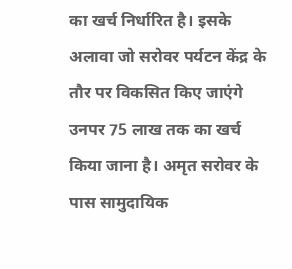का खर्च निर्धारित है। इसके अलावा जो सरोवर पर्यटन केंद्र के तौर पर विकसित किए जाएंगे उनपर 75 लाख तक का खर्च किया जाना है। अमृत सरोवर के पास सामुदायिक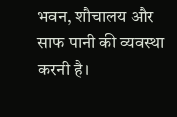भवन, शौचालय और साफ पानी की व्यवस्था करनी है।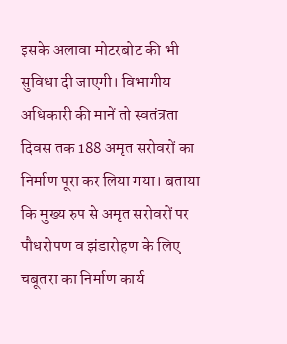इसके अलावा मोटरबोट की भी सुविधा दी जाएगी। विभागीय अधिकारी की मानें तो स्वतंत्रता दिवस तक 188 अमृत सरोवरों का निर्माण पूरा कर लिया गया। बताया कि मुख्य रुप से अमृत सरोवरों पर पौधरोपण व झंडारोहण के लिए चबूतरा का निर्माण कार्य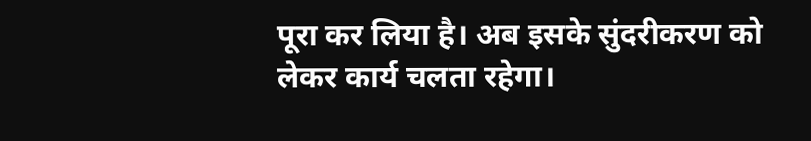पूरा कर लिया है। अब इसके सुंदरीकरण को लेकर कार्य चलता रहेगा।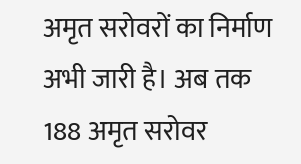अमृत सरोवरों का निर्माण अभी जारी है। अब तक 188 अमृत सरोवर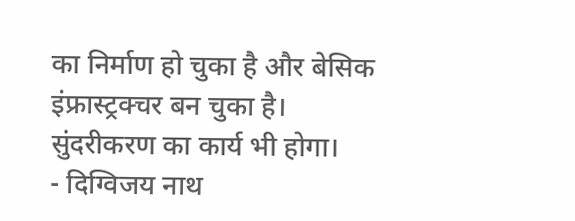का निर्माण हो चुका है और बेसिक इंफ्रास्ट्रक्चर बन चुका है। सुंदरीकरण का कार्य भी होगा।
- दिग्विजय नाथ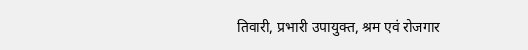तिवारी, प्रभारी उपायुक्त, श्रम एवं रोजगार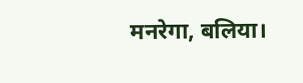मनरेगा, बलिया।